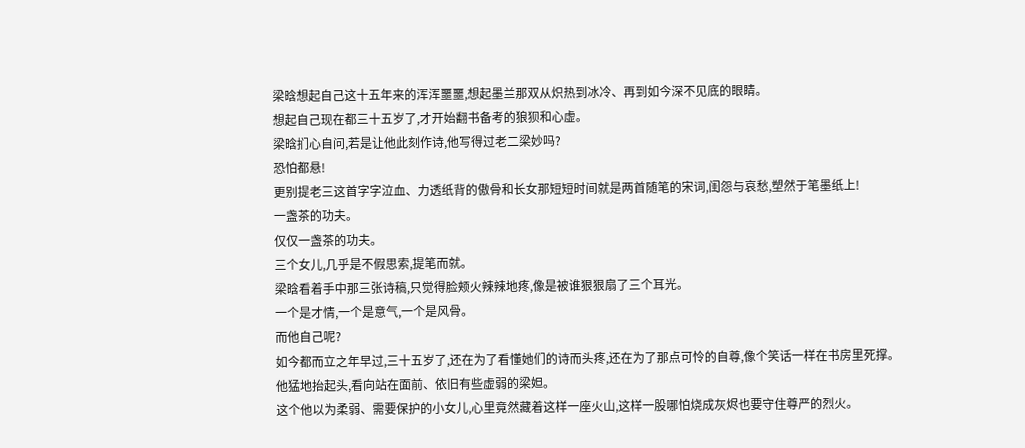梁晗想起自己这十五年来的浑浑噩噩,想起墨兰那双从炽热到冰冷、再到如今深不见底的眼睛。
想起自己现在都三十五岁了,才开始翻书备考的狼狈和心虚。
梁晗扪心自问,若是让他此刻作诗,他写得过老二梁妙吗?
恐怕都悬!
更别提老三这首字字泣血、力透纸背的傲骨和长女那短短时间就是两首随笔的宋词,闺怨与哀愁,塑然于笔墨纸上!
一盏茶的功夫。
仅仅一盏茶的功夫。
三个女儿,几乎是不假思索,提笔而就。
梁晗看着手中那三张诗稿,只觉得脸颊火辣辣地疼,像是被谁狠狠扇了三个耳光。
一个是才情,一个是意气,一个是风骨。
而他自己呢?
如今都而立之年早过,三十五岁了,还在为了看懂她们的诗而头疼,还在为了那点可怜的自尊,像个笑话一样在书房里死撑。
他猛地抬起头,看向站在面前、依旧有些虚弱的梁妲。
这个他以为柔弱、需要保护的小女儿,心里竟然藏着这样一座火山,这样一股哪怕烧成灰烬也要守住尊严的烈火。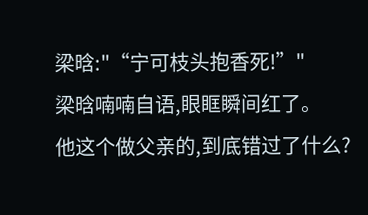梁晗:"“宁可枝头抱香死!”"
梁晗喃喃自语,眼眶瞬间红了。
他这个做父亲的,到底错过了什么?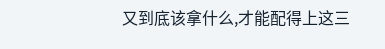又到底该拿什么,才能配得上这三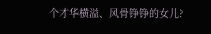个才华横溢、风骨铮铮的女儿?